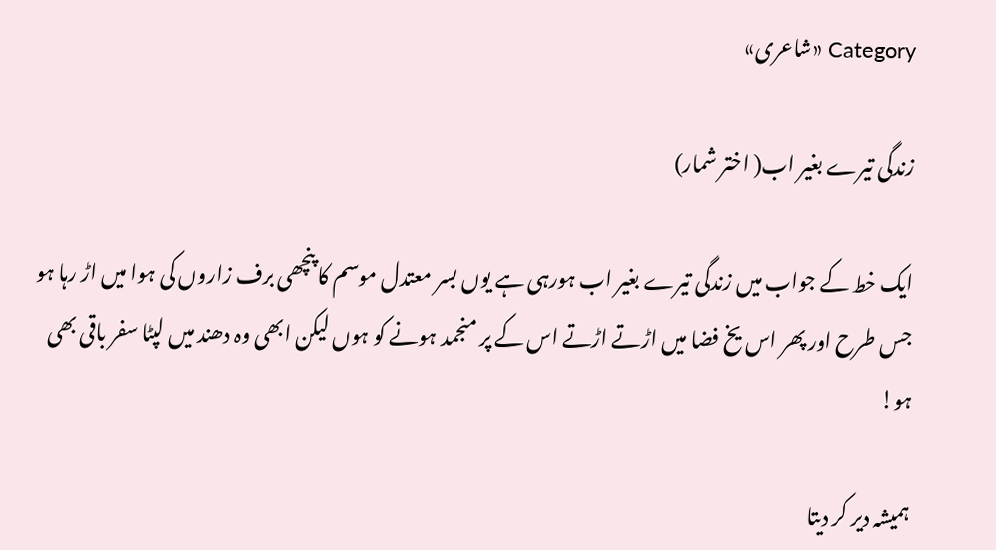Category «شاعری»

زندگی تیرے بغیر اب( اختر شمار)

ایک خط کے جواب میں زندگی تیرے بغیر اب ہورہی ہے یوں بسر معتدل موسم کا پنچھی برف زاروں کی ہوا میں اڑ رہا ہو جس طرح اور پھر اس یخ فضا میں اڑتے اڑتے اس کے پر منجمد ہونے کو ہوں لیکن ابھی وہ دھند میں لپٹا سفر باقی بھی ہو!

ہمیشہ دیر کر دیتا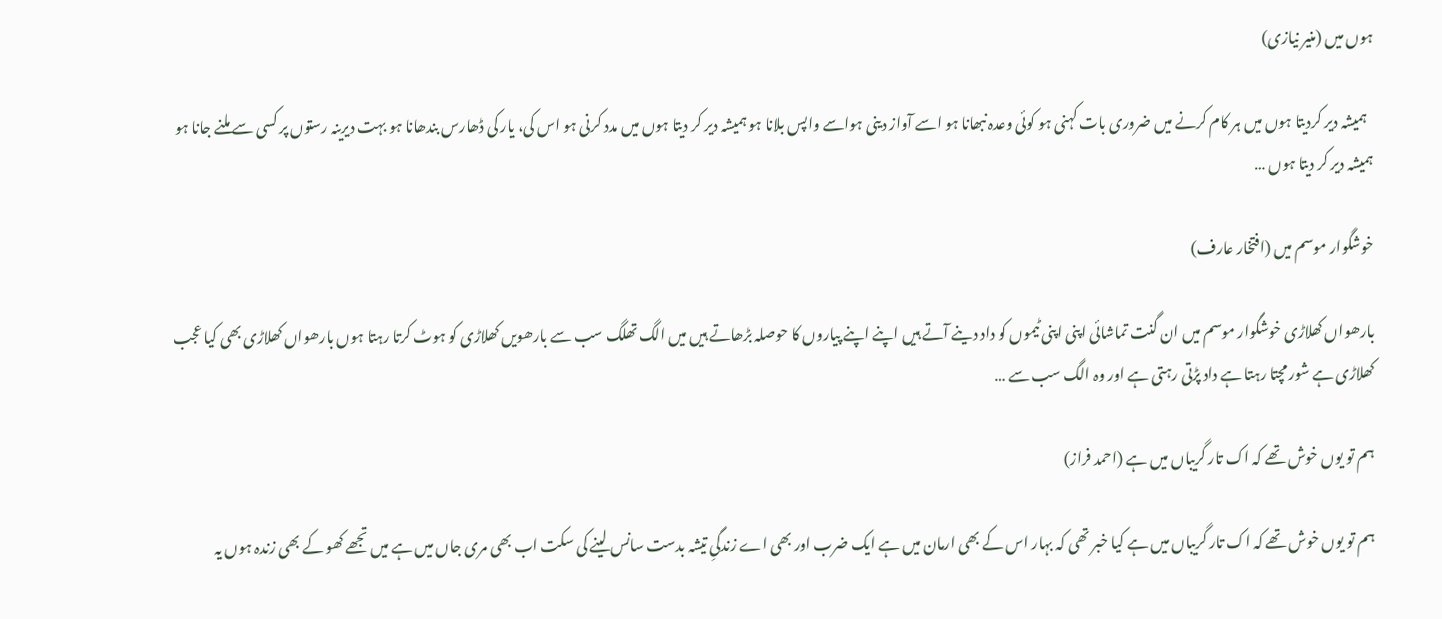ہوں میں (منیر نیازی)

  ہمیشہ دیر کردیتا ہوں میں ہر کام کرنے میں ضروری بات کہنی ہو کوئی وعدہ نبھانا ہو اسے آواز دینی ہواسے واپس بلانا ہو ہمیشہ دیر کر دیتا ہوں میں مدد کرنی ہو اس کی، یار کی ڈھارس بندھانا ہو بہت دیرینہ رستوں پر کسی سے ملنے جانا ہو ہمیشہ دیر کر دیتا ہوں …

خوشگوار موسم میں (افتخار عارف)

بارھواں کھلاڑی خوشگوار موسم میں ان گنت تماشائی اپنی اپنی ٹیموں کو داد دینے آتے ہیں اپنے اپنے پیاروں کا حوصلہ بڑھاتے ہیں میں الگ تھلگ سب سے بارھویں کھلاڑی کو ہوٹ کرتا رہتا ہوں بارھواں کھلاڑی بھی کیا عجب کھلاڑی ہے شور مچتا رہتا ہے داد پڑتی رہتی ہے اور وہ الگ سب سے …

ہم تو یوں خوش تھے کہ اک تار گریباں میں ہے (احمد فراز)

ہم تو یوں خوش تھے کہ اک تار گریباں میں ہے کیا خبر تھی کہ بہار اس کے بھی ارمان میں ہے ایک ضرب اور بھی اے زندگیِ تیشہ بدست سانس لینے کی سکت اب بھی مری جاں میں ہے میں تجھے کھو کے بھی زندہ ہوں یہ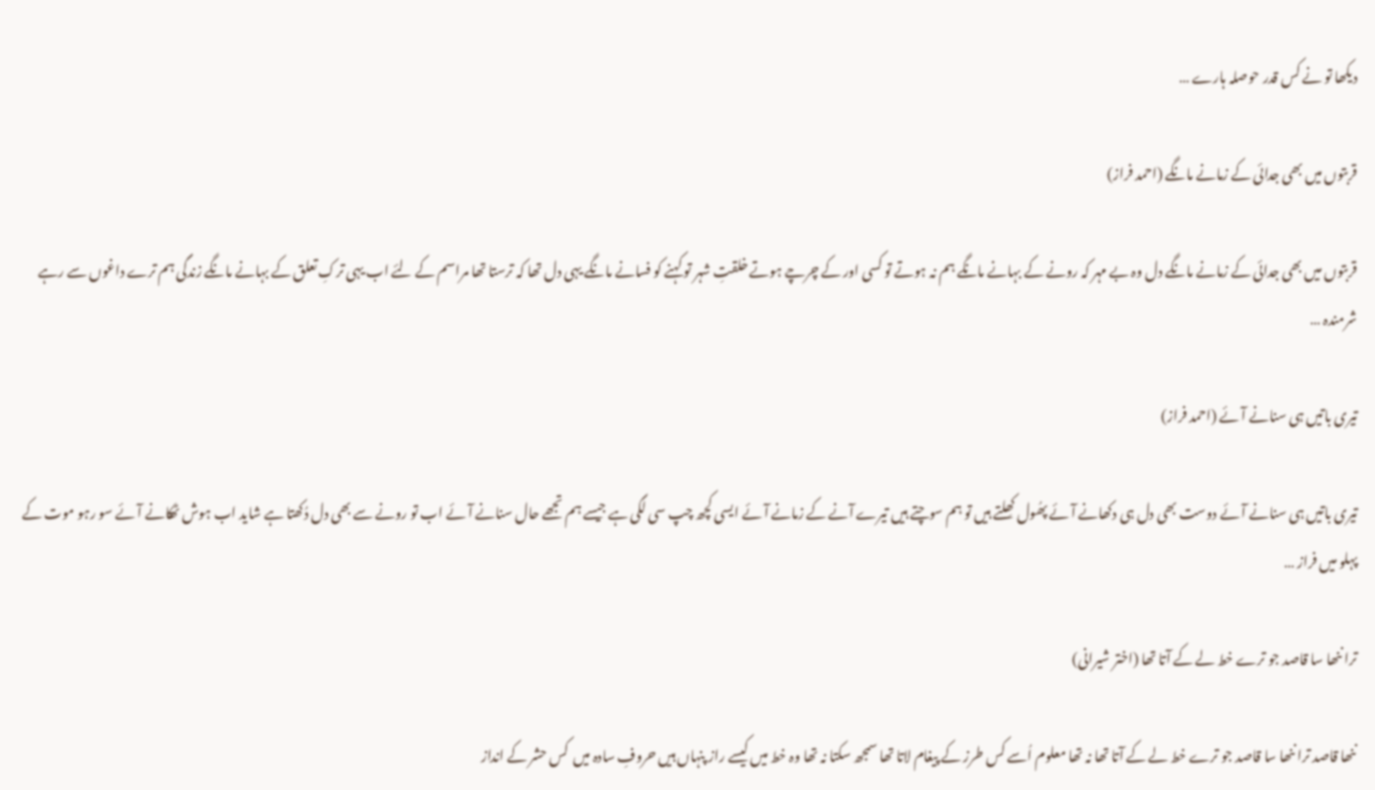دیکھا تو نے کس قدر حوصلہ ہارے …

قربتوں میں بھی جدائی کے زمانے مانگے (احمد فراز)

قربتوں میں بھی جدائی کے زمانے مانگے دل وہ بے مہر کہ رونے کے بہانے مانگے ہم نہ ہوتے تو کسی اور کے چرچے ہوتے خلقتِ شہر تو کہنے کو فسانے مانگے یہی دل تھا کہ ترستا تھا مراسم کے لئے اب یہی ترکِ تعلق کے بہانے مانگے زندگی ہم ترے داغوں سے رہے شرمندہ …

تیری باتیں ہی سنانے آئے (احمد فراز)

تیری باتیں ہی سنانے آئے دوست بھی دل ہی دکھانے آئے پھُول کھِلتے ہیں تو ہم سوچتے ہیں تیرے آنے کے زمانے آئے ایسی کچھ چپ سی لگی ہے جیسے ہم تجھے حال سنانے آئے اب تو رونے سے بھی دل دُکھتا ہے شاید اب ہوش ٹھکانے آئے سو رہو موت کے پہلو میں فراز …

ترا ننھا سا قاصد جو ترے خط لے کے آتا تھا (اختر شیرانی)

ننھا قاصد ترا ننھا سا قاصد جو ترے خط لے کے آتا تھا نہ تھا معلوم اُسے کس طرز کے پیغام لاتا تھا سمجھ سکتا نہ تھا وہ خط میں کیسے راز پنہاں ہیں حروفِ سادہ میں  کس حشر کے انداز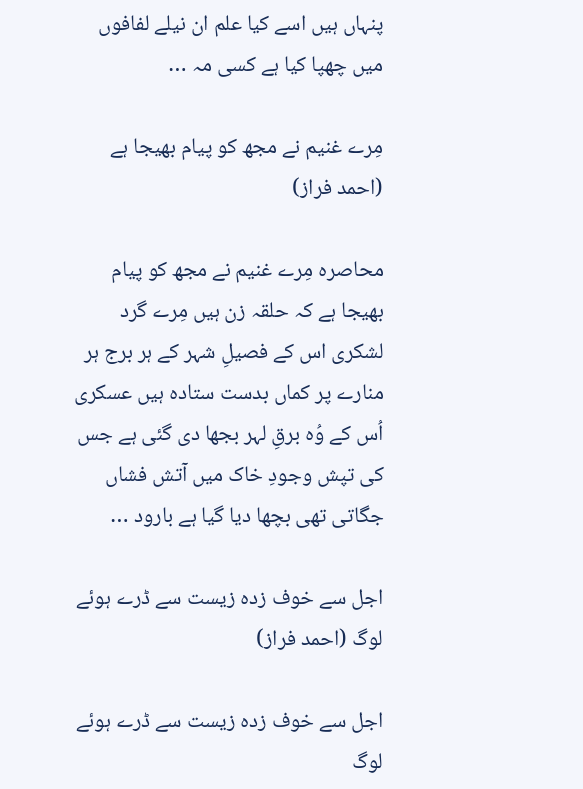پنہاں ہیں اسے کیا علم ان نیلے لفافوں میں چھپا کیا ہے کسی مہ …

مِرے غنیم نے مجھ کو پیام بھیجا ہے (احمد فراز)

محاصرہ مِرے غنیم نے مجھ کو پیام بھیجا ہے کہ حلقہ زن ہیں مِرے گرد لشکری اس کے فصیلِ شہر کے ہر برج ہر منارے پر کماں بدست ستادہ ہیں عسکری اُس کے وُہ برقِ لہر بجھا دی گئی ہے جس کی تپش وجودِ خاک میں آتش فشاں جگاتی تھی بچھا دیا گیا ہے بارود …

اجل سے خوف زدہ زیست سے ڈرے ہوئے لوگ (احمد فراز)

اجل سے خوف زدہ زیست سے ڈرے ہوئے لوگ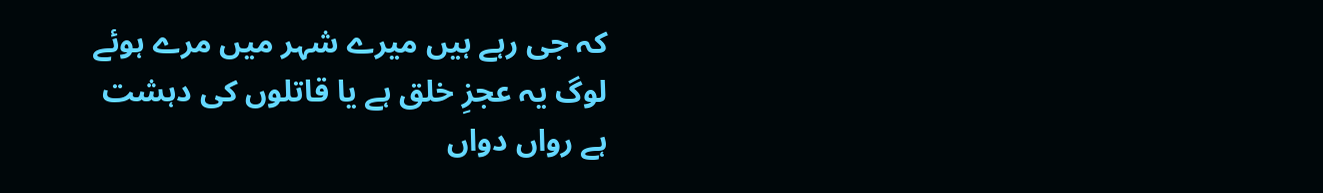کہ جی رہے ہیں میرے شہر میں مرے ہوئے لوگ یہ عجزِ خلق ہے یا قاتلوں کی دہشت ہے رواں دواں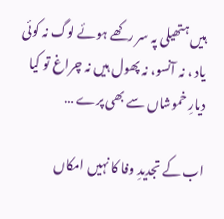ہیں ہتھیلی پہ سر رکھے ہوئے لوگ نہ کوئی یاد ، نہ آنسو، نہ پھول ہیں نہ چراغ تو کیا دیارِ خموشاں سے بھی پرے …

اب کے تجدیدِ وفا کا نہیں امکاں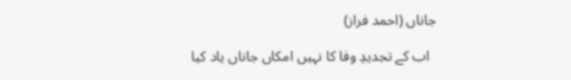جاناں (احمد فراز)

  اب کے تجدیدِ وفا کا نہیں امکاں جاناں یاد کیا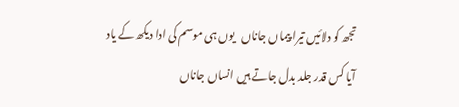تجھ کو دلائیں تیرا پیماں جاناں   یوں ہی موسم کی ادا دیکھ کے یاد آیا کس قدر جلد بدل جاتے ہیں انساں جاناں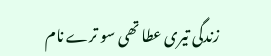زندگی تیری عطا تھی سو ترے نام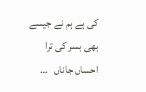کی ہے ہم نے جیسے بھی بسر کی ترا احساں جاناں   …